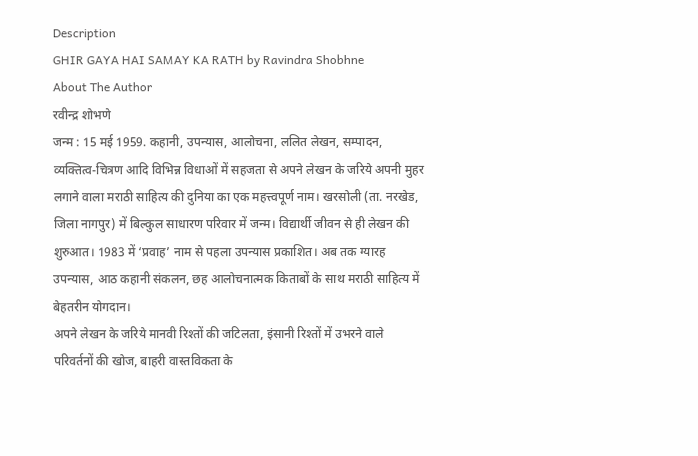Description
GHIR GAYA HAI SAMAY KA RATH by Ravindra Shobhne
About The Author
रवीन्द्र शोभणे
जन्म : 15 मई 1959. कहानी, उपन्यास, आलोचना, ललित लेखन, सम्पादन, व्यक्तित्व-चित्रण आदि विभिन्न विधाओं में सहजता से अपने लेखन के जरिये अपनी मुहर लगाने वाला मराठी साहित्य की दुनिया का एक महत्त्वपूर्ण नाम। खरसोली (ता. नरखेड, जिला नागपुर) में बिल्कुल साधारण परिवार में जन्म। विद्यार्थी जीवन से ही लेखन की शुरुआत। 1983 में ‘प्रवाह’ नाम से पहला उपन्यास प्रकाशित। अब तक ग्यारह उपन्यास, आठ कहानी संकलन, छह आलोचनात्मक किताबों के साथ मराठी साहित्य में बेहतरीन योगदान।
अपने लेखन के जरिये मानवी रिश्तों की जटिलता, इंसानी रिश्तों में उभरने वाले परिवर्तनों की खोज, बाहरी वास्तविकता के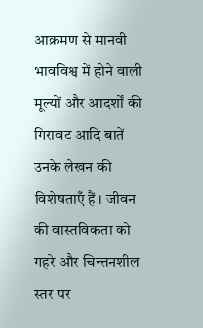आक्रमण से मानवी भावविश्व में होने वाली मूल्यों और आदर्शों की गिरावट आदि बातें उनके लेखन की विशेषताएँ हैं। जीवन की वास्तविकता को गहरे और चिन्तनशील स्तर पर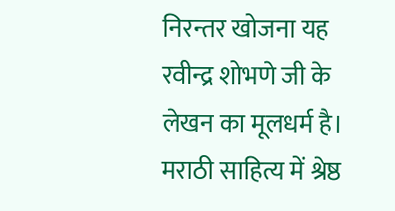निरन्तर खोजना यह रवीन्द्र शोभणे जी के लेखन का मूलधर्म है।
मराठी साहित्य में श्रेष्ठ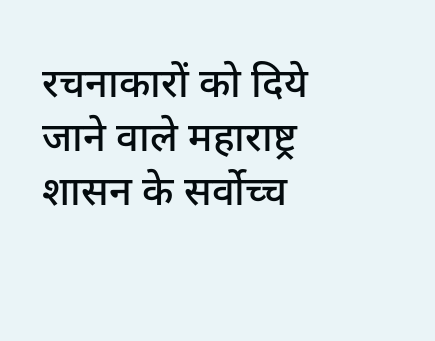रचनाकारों को दिये जाने वाले महाराष्ट्र शासन के सर्वोच्च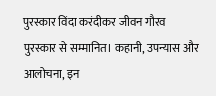पुरस्कार विंदा करंदीकर जीवन गौरव पुरस्कार से सम्मानित। कहानी, उपन्यास और आलोचना, इन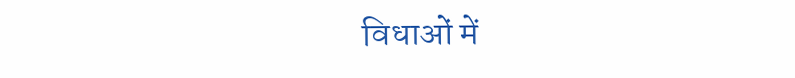विधाओं में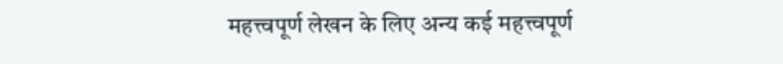महत्त्वपूर्ण लेखन के लिए अन्य कई महत्त्वपूर्ण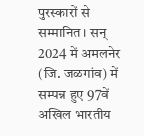पुरस्कारों से सम्मानित। सन् 2024 में अमलनेर (जि. जळगांव) में सम्पन्न हुए 97वें अखिल भारतीय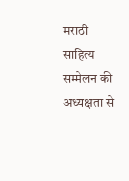मराठी साहित्य सम्मेलन की अध्यक्षता से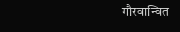गौरवान्वित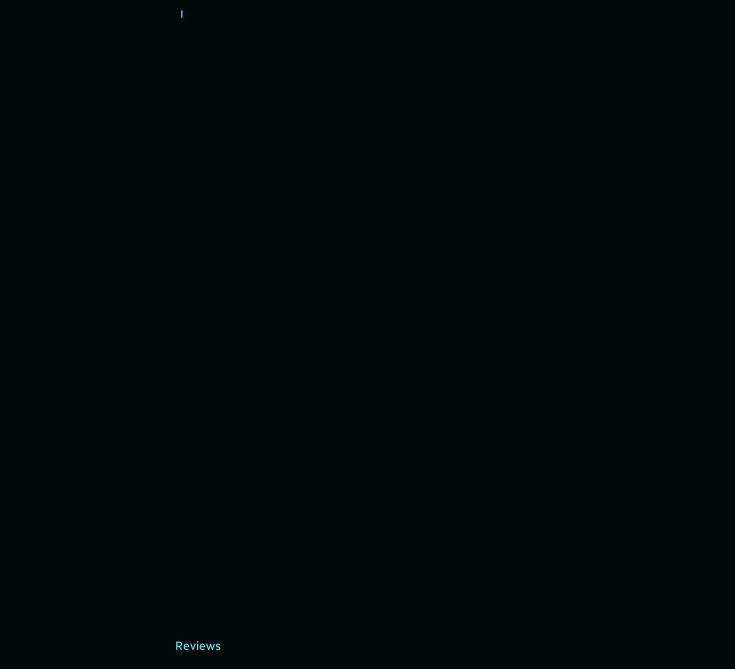।






























Reviews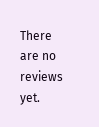There are no reviews yet.